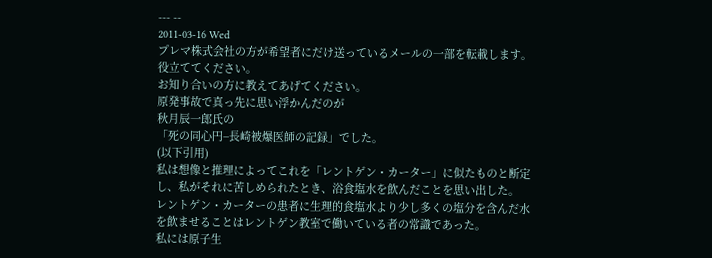--- --
2011-03-16 Wed
プレマ株式会社の方が希望者にだけ送っているメールの一部を転載します。
役立ててください。
お知り合いの方に教えてあげてください。
原発事故で真っ先に思い浮かんだのが
秋月辰一郎氏の
「死の同心円−長崎被爆医師の記録」でした。
(以下引用)
私は想像と推理によってこれを「レントゲン・カーター」に似たものと断定し、私がそれに苦しめられたとき、浴食塩水を飲んだことを思い出した。
レントゲン・カーターの患者に生理的食塩水より少し多くの塩分を含んだ水を飲ませることはレントゲン教室で働いている者の常識であった。
私には原子生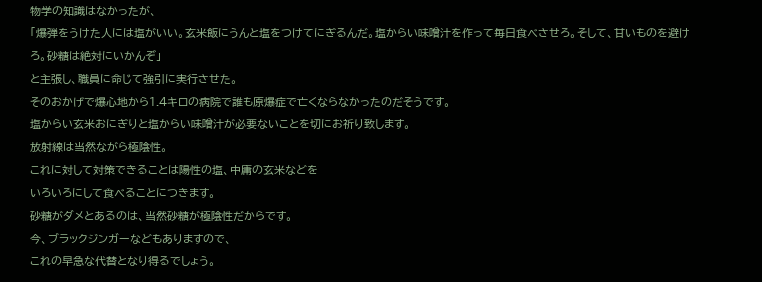物学の知識はなかったが、
「爆弾をうけた人には塩がいい。玄米飯にうんと塩をつけてにぎるんだ。塩からい味噌汁を作って毎日食べさせろ。そして、甘いものを避けろ。砂糖は絶対にいかんぞ」
と主張し、職員に命じて強引に実行させた。
そのおかげで爆心地から1.4キロの病院で誰も原爆症で亡くならなかったのだそうです。
塩からい玄米おにぎりと塩からい味噌汁が必要ないことを切にお祈り致します。
放射線は当然ながら極陰性。
これに対して対策できることは陽性の塩、中庸の玄米などを
いろいろにして食べることにつきます。
砂糖がダメとあるのは、当然砂糖が極陰性だからです。
今、ブラックジンガーなどもありますので、
これの早急な代替となり得るでしょう。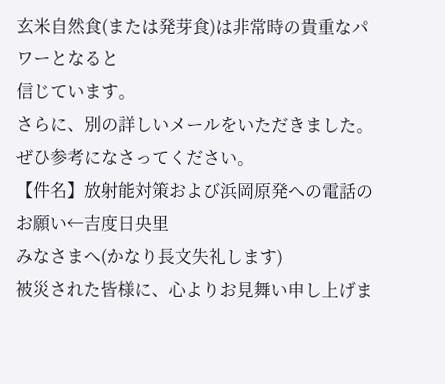玄米自然食(または発芽食)は非常時の貴重なパワーとなると
信じています。
さらに、別の詳しいメールをいただきました。
ぜひ参考になさってください。
【件名】放射能対策および浜岡原発への電話のお願い←吉度日央里
みなさまへ(かなり長文失礼します)
被災された皆様に、心よりお見舞い申し上げま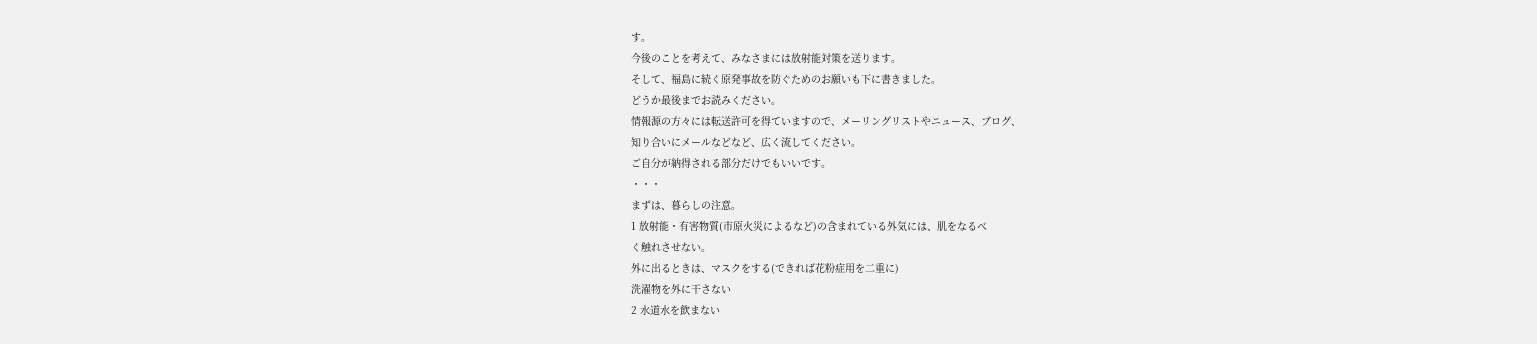す。
今後のことを考えて、みなさまには放射能対策を送ります。
そして、福島に続く原発事故を防ぐためのお願いも下に書きました。
どうか最後までお読みください。
情報源の方々には転送許可を得ていますので、メーリングリストやニュース、ブログ、
知り合いにメールなどなど、広く流してください。
ご自分が納得される部分だけでもいいです。
・・・
まずは、暮らしの注意。
1 放射能・有害物質(市原火災によるなど)の含まれている外気には、肌をなるべ
く触れさせない。
外に出るときは、マスクをする(できれば花粉症用を二重に)
洗濯物を外に干さない
2 水道水を飲まない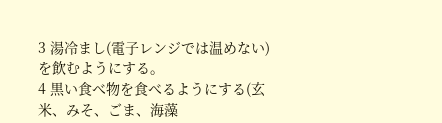3 湯冷まし(電子レンジでは温めない)を飲むようにする。
4 黒い食べ物を食べるようにする(玄米、みそ、ごま、海藻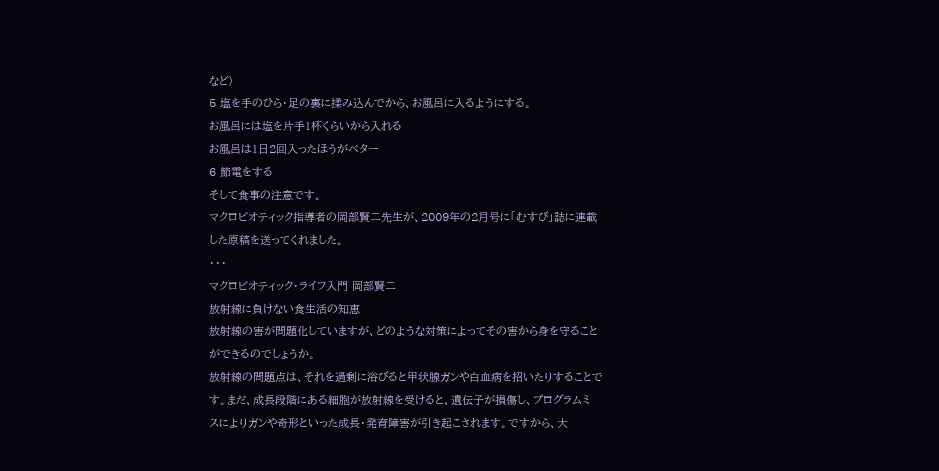など)
5 塩を手のひら・足の裏に揉み込んでから、お風呂に入るようにする。
お風呂には塩を片手1杯くらいから入れる
お風呂は1日2回入ったほうがベター
6 節電をする
そして食事の注意です。
マクロビオティック指導者の岡部賢二先生が、2009年の2月号に「むすび」誌に連載
した原稿を送ってくれました。
・・・
マクロビオティック・ライフ入門 岡部賢二
放射線に負けない食生活の知恵
放射線の害が問題化していますが、どのような対策によってその害から身を守ること
ができるのでしょうか。
放射線の問題点は、それを過剰に浴びると甲状腺ガンや白血病を招いたりすることで
す。まだ、成長段階にある細胞が放射線を受けると、遺伝子が損傷し、プログラムミ
スによりガンや奇形といった成長・発育障害が引き起こされます。ですから、大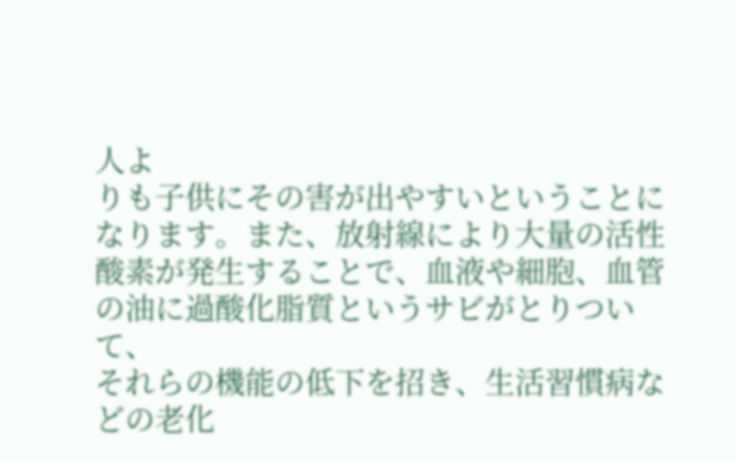人よ
りも子供にその害が出やすいということになります。また、放射線により大量の活性
酸素が発生することで、血液や細胞、血管の油に過酸化脂質というサビがとりついて、
それらの機能の低下を招き、生活習慣病などの老化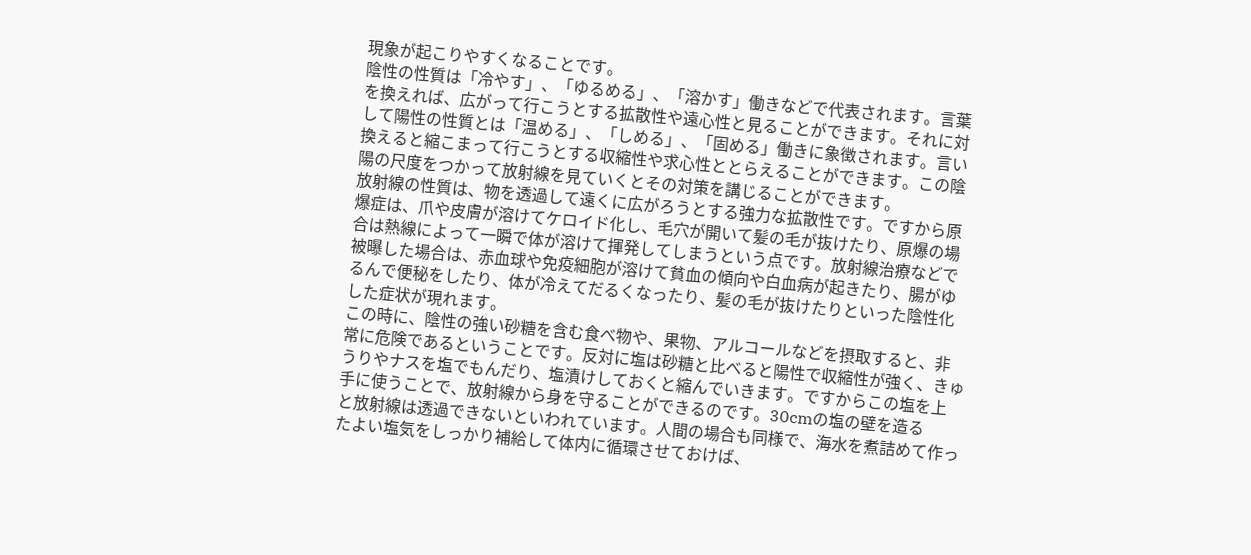現象が起こりやすくなることです。
陰性の性質は「冷やす」、「ゆるめる」、「溶かす」働きなどで代表されます。言葉
を換えれば、広がって行こうとする拡散性や遠心性と見ることができます。それに対
して陽性の性質とは「温める」、「しめる」、「固める」働きに象徴されます。言い
換えると縮こまって行こうとする収縮性や求心性ととらえることができます。この陰
陽の尺度をつかって放射線を見ていくとその対策を講じることができます。
放射線の性質は、物を透過して遠くに広がろうとする強力な拡散性です。ですから原
爆症は、爪や皮膚が溶けてケロイド化し、毛穴が開いて髪の毛が抜けたり、原爆の場
合は熱線によって一瞬で体が溶けて揮発してしまうという点です。放射線治療などで
被曝した場合は、赤血球や免疫細胞が溶けて貧血の傾向や白血病が起きたり、腸がゆ
るんで便秘をしたり、体が冷えてだるくなったり、髪の毛が抜けたりといった陰性化
した症状が現れます。
この時に、陰性の強い砂糖を含む食べ物や、果物、アルコールなどを摂取すると、非
常に危険であるということです。反対に塩は砂糖と比べると陽性で収縮性が強く、きゅ
うりやナスを塩でもんだり、塩漬けしておくと縮んでいきます。ですからこの塩を上
手に使うことで、放射線から身を守ることができるのです。30cmの塩の壁を造る
と放射線は透過できないといわれています。人間の場合も同様で、海水を煮詰めて作っ
たよい塩気をしっかり補給して体内に循環させておけば、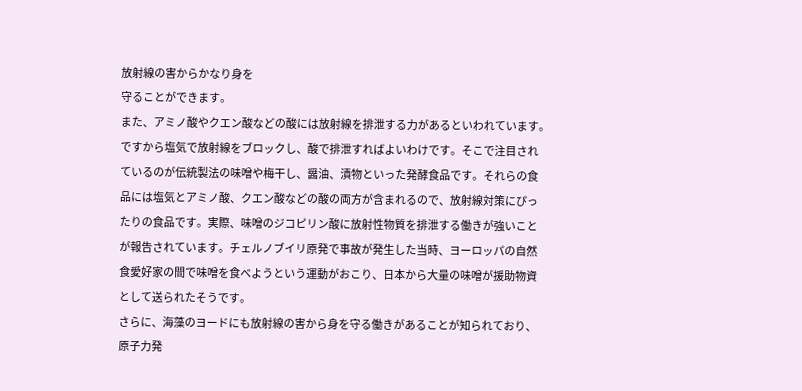放射線の害からかなり身を
守ることができます。
また、アミノ酸やクエン酸などの酸には放射線を排泄する力があるといわれています。
ですから塩気で放射線をブロックし、酸で排泄すればよいわけです。そこで注目され
ているのが伝統製法の味噌や梅干し、醤油、漬物といった発酵食品です。それらの食
品には塩気とアミノ酸、クエン酸などの酸の両方が含まれるので、放射線対策にぴっ
たりの食品です。実際、味噌のジコピリン酸に放射性物質を排泄する働きが強いこと
が報告されています。チェルノブイリ原発で事故が発生した当時、ヨーロッパの自然
食愛好家の間で味噌を食べようという運動がおこり、日本から大量の味噌が援助物資
として送られたそうです。
さらに、海藻のヨードにも放射線の害から身を守る働きがあることが知られており、
原子力発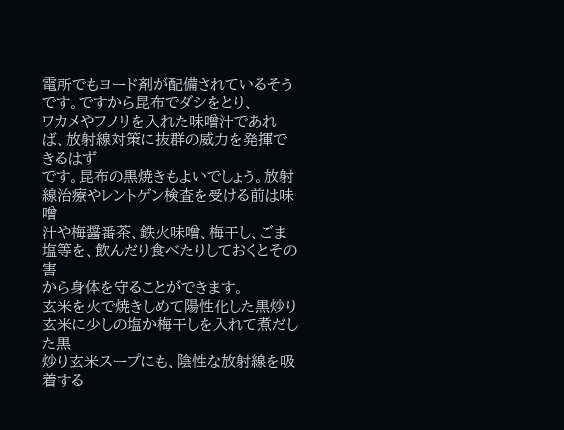電所でもヨード剤が配備されているそうです。ですから昆布でダシをとり、
ワカメやフノリを入れた味噌汁であれば、放射線対策に抜群の威力を発揮できるはず
です。昆布の黒焼きもよいでしょう。放射線治療やレントゲン検査を受ける前は味噌
汁や梅醤番茶、鉄火味噌、梅干し、ごま塩等を、飲んだり食べたりしておくとその害
から身体を守ることができます。
玄米を火で焼きしめて陽性化した黒炒り玄米に少しの塩か梅干しを入れて煮だした黒
炒り玄米スープにも、陰性な放射線を吸着する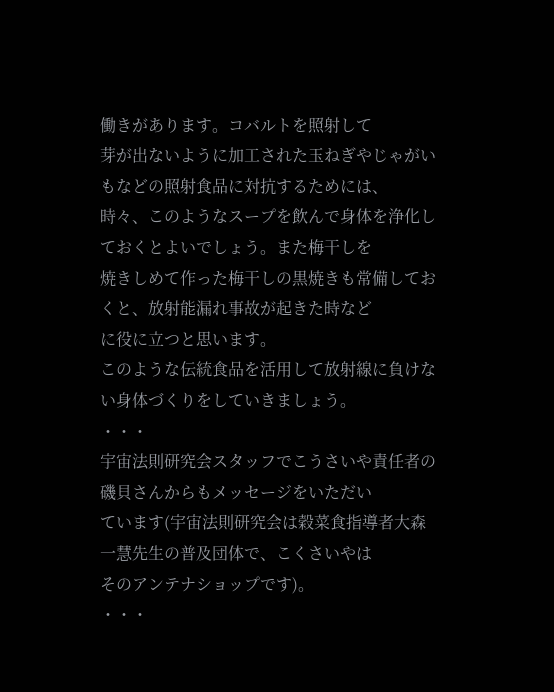働きがあります。コバルトを照射して
芽が出ないように加工された玉ねぎやじゃがいもなどの照射食品に対抗するためには、
時々、このようなスープを飲んで身体を浄化しておくとよいでしょう。また梅干しを
焼きしめて作った梅干しの黒焼きも常備しておくと、放射能漏れ事故が起きた時など
に役に立つと思います。
このような伝統食品を活用して放射線に負けない身体づくりをしていきましょう。
・・・
宇宙法則研究会スタッフでこうさいや責任者の磯貝さんからもメッセージをいただい
ています(宇宙法則研究会は穀菜食指導者大森一慧先生の普及団体で、こくさいやは
そのアンテナショップです)。
・・・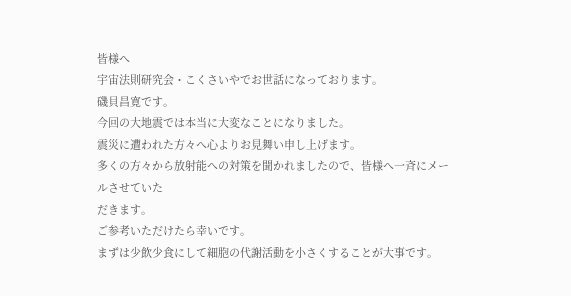皆様へ
宇宙法則研究会・こくさいやでお世話になっております。
磯貝昌寛です。
今回の大地震では本当に大変なことになりました。
震災に遭われた方々へ心よりお見舞い申し上げます。
多くの方々から放射能への対策を聞かれましたので、皆様へ一斉にメールさせていた
だきます。
ご参考いただけたら幸いです。
まずは少飲少食にして細胞の代謝活動を小さくすることが大事です。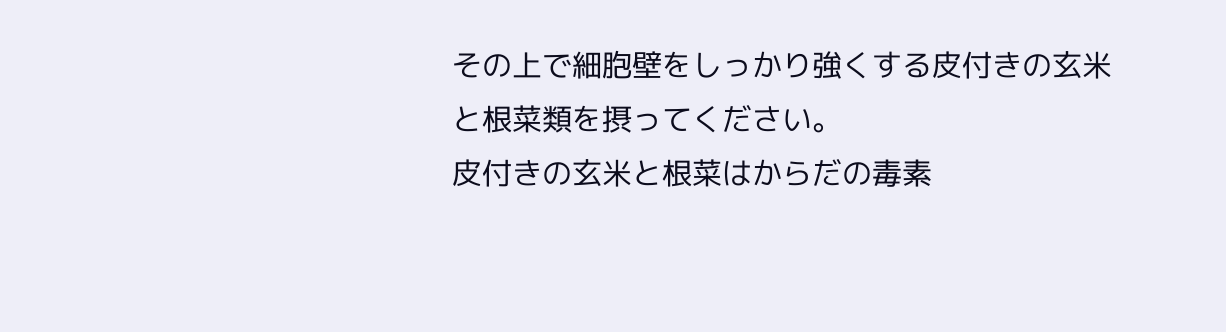その上で細胞壁をしっかり強くする皮付きの玄米と根菜類を摂ってください。
皮付きの玄米と根菜はからだの毒素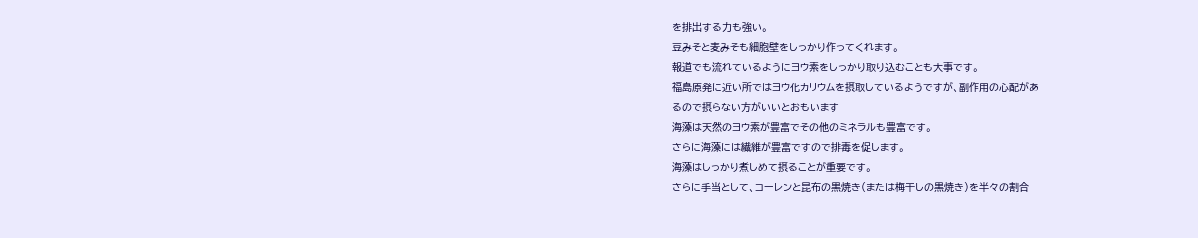を排出する力も強い。
豆みそと麦みそも細胞壁をしっかり作ってくれます。
報道でも流れているようにヨウ素をしっかり取り込むことも大事です。
福島原発に近い所ではヨウ化カリウムを摂取しているようですが、副作用の心配があ
るので摂らない方がいいとおもいます
海藻は天然のヨウ素が豊富でその他のミネラルも豊富です。
さらに海藻には繊維が豊富ですので排毒を促します。
海藻はしっかり煮しめて摂ることが重要です。
さらに手当として、コーレンと昆布の黒焼き(または梅干しの黒焼き)を半々の割合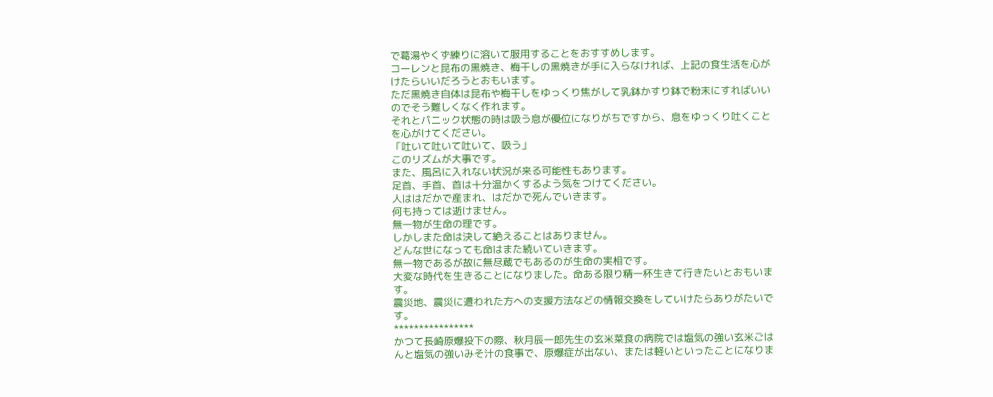で葛湯やくず練りに溶いて服用することをおすすめします。
コーレンと昆布の黒焼き、梅干しの黒焼きが手に入らなければ、上記の食生活を心が
けたらいいだろうとおもいます。
ただ黒焼き自体は昆布や梅干しをゆっくり焦がして乳鉢かすり鉢で粉末にすればいい
のでそう難しくなく作れます。
それとパニック状態の時は吸う息が優位になりがちですから、息をゆっくり吐くこと
を心がけてください。
「吐いて吐いて吐いて、吸う」
このリズムが大事です。
また、風呂に入れない状況が来る可能性もあります。
足首、手首、首は十分温かくするよう気をつけてください。
人ははだかで産まれ、はだかで死んでいきます。
何も持っては逝けません。
無一物が生命の理です。
しかしまた命は決して絶えることはありません。
どんな世になっても命はまた続いていきます。
無一物であるが故に無尽蔵でもあるのが生命の実相です。
大変な時代を生きることになりました。命ある限り精一杯生きて行きたいとおもいま
す。
震災地、震災に遭われた方への支援方法などの情報交換をしていけたらありがたいで
す。
****************
かつて長崎原爆投下の際、秋月辰一郎先生の玄米菜食の病院では塩気の強い玄米ごは
んと塩気の強いみそ汁の食事で、原爆症が出ない、または軽いといったことになりま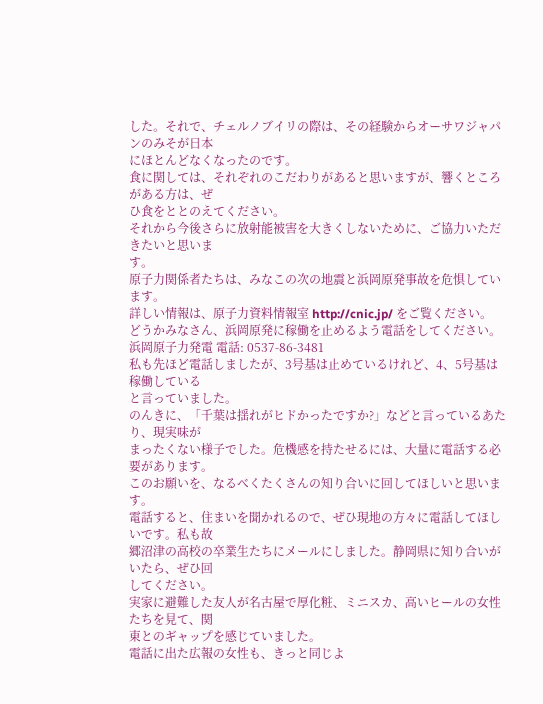した。それで、チェルノブイリの際は、その経験からオーサワジャパンのみそが日本
にほとんどなくなったのです。
食に関しては、それぞれのこだわりがあると思いますが、響くところがある方は、ぜ
ひ食をととのえてください。
それから今後さらに放射能被害を大きくしないために、ご協力いただきたいと思いま
す。
原子力関係者たちは、みなこの次の地震と浜岡原発事故を危惧しています。
詳しい情報は、原子力資料情報室 http://cnic.jp/ をご覧ください。
どうかみなさん、浜岡原発に稼働を止めるよう電話をしてください。
浜岡原子力発電 電話: 0537-86-3481
私も先ほど電話しましたが、3号基は止めているけれど、4、5号基は稼働している
と言っていました。
のんきに、「千葉は揺れがヒドかったですか?」などと言っているあたり、現実味が
まったくない様子でした。危機感を持たせるには、大量に電話する必要があります。
このお願いを、なるべくたくさんの知り合いに回してほしいと思います。
電話すると、住まいを聞かれるので、ぜひ現地の方々に電話してほしいです。私も故
郷沼津の高校の卒業生たちにメールにしました。静岡県に知り合いがいたら、ぜひ回
してください。
実家に避難した友人が名古屋で厚化粧、ミニスカ、高いヒールの女性たちを見て、関
東とのギャップを感じていました。
電話に出た広報の女性も、きっと同じよ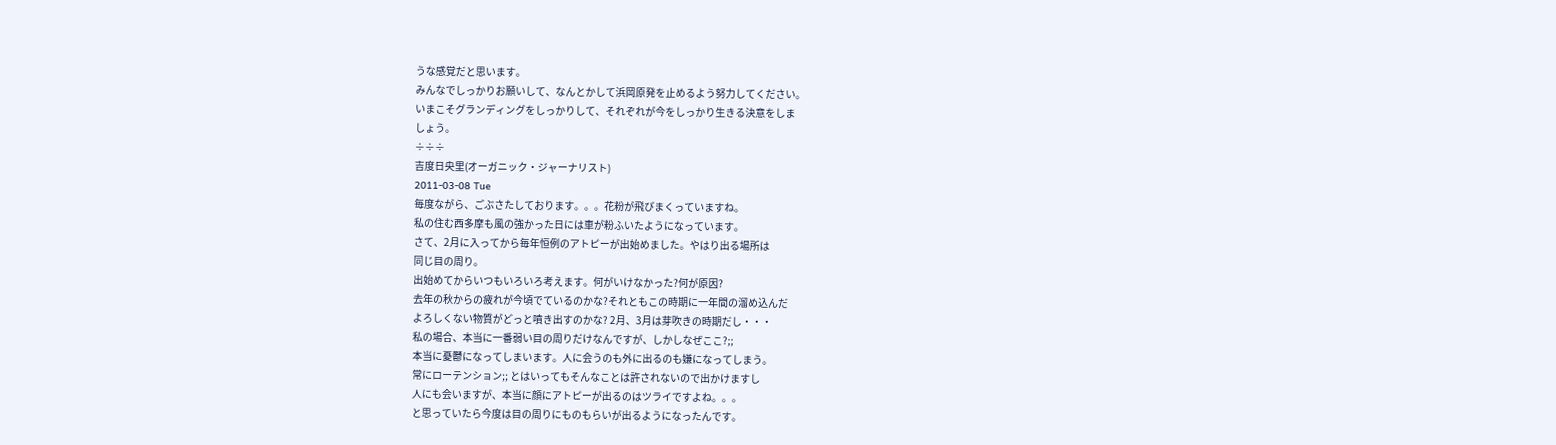うな感覚だと思います。
みんなでしっかりお願いして、なんとかして浜岡原発を止めるよう努力してください。
いまこそグランディングをしっかりして、それぞれが今をしっかり生きる決意をしま
しょう。
÷÷÷
吉度日央里(オーガニック・ジャーナリスト)
2011-03-08 Tue
毎度ながら、ごぶさたしております。。。花粉が飛びまくっていますね。
私の住む西多摩も風の強かった日には車が粉ふいたようになっています。
さて、2月に入ってから毎年恒例のアトピーが出始めました。やはり出る場所は
同じ目の周り。
出始めてからいつもいろいろ考えます。何がいけなかった?何が原因?
去年の秋からの疲れが今頃でているのかな?それともこの時期に一年間の溜め込んだ
よろしくない物質がどっと噴き出すのかな? 2月、3月は芽吹きの時期だし・・・
私の場合、本当に一番弱い目の周りだけなんですが、しかしなぜここ?;;
本当に憂鬱になってしまいます。人に会うのも外に出るのも嫌になってしまう。
常にローテンション;; とはいってもそんなことは許されないので出かけますし
人にも会いますが、本当に顔にアトピーが出るのはツライですよね。。。
と思っていたら今度は目の周りにものもらいが出るようになったんです。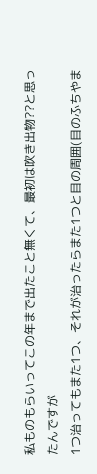私ものもらいってこの年まで出たこと無くて、最初は吹き出物??と思ったんですが
1つ治ってもまた1つ、それが治ったらまた1つと目の周囲(目のふちやま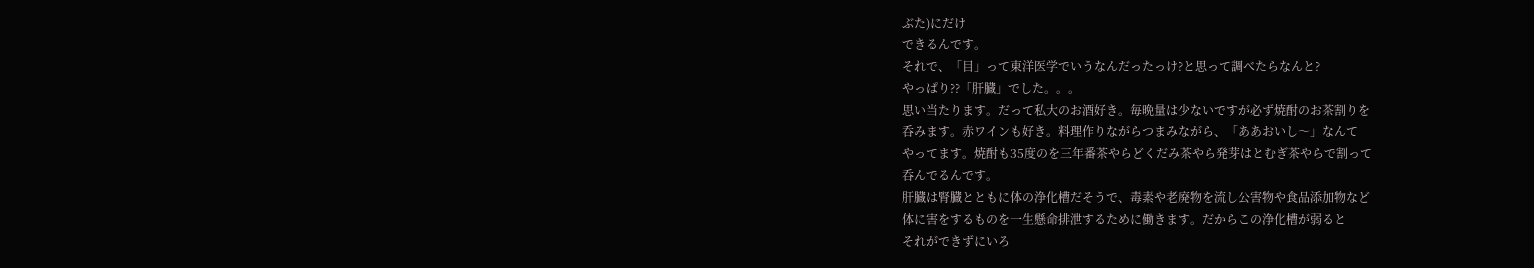ぶた)にだけ
できるんです。
それで、「目」って東洋医学でいうなんだったっけ?と思って調べたらなんと?
やっぱり??「肝臓」でした。。。
思い当たります。だって私大のお酒好き。毎晩量は少ないですが必ず焼酎のお茶割りを
呑みます。赤ワインも好き。料理作りながらつまみながら、「ああおいし〜」なんて
やってます。焼酎も35度のを三年番茶やらどくだみ茶やら発芽はとむぎ茶やらで割って
呑んでるんです。
肝臓は腎臓とともに体の浄化槽だそうで、毒素や老廃物を流し公害物や食品添加物など
体に害をするものを一生懸命排泄するために働きます。だからこの浄化槽が弱ると
それができずにいろ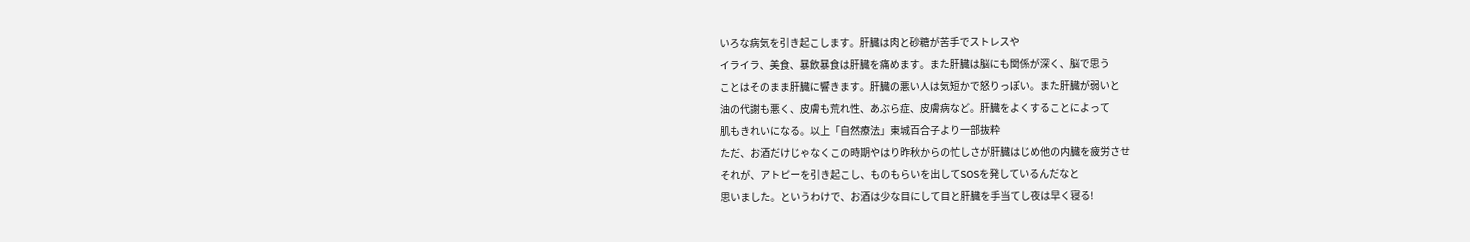いろな病気を引き起こします。肝臓は肉と砂糖が苦手でストレスや
イライラ、美食、暴飲暴食は肝臓を痛めます。また肝臓は脳にも関係が深く、脳で思う
ことはそのまま肝臓に響きます。肝臓の悪い人は気短かで怒りっぽい。また肝臓が弱いと
油の代謝も悪く、皮膚も荒れ性、あぶら症、皮膚病など。肝臓をよくすることによって
肌もきれいになる。以上「自然療法」東城百合子より一部抜粋
ただ、お酒だけじゃなくこの時期やはり昨秋からの忙しさが肝臓はじめ他の内臓を疲労させ
それが、アトピーを引き起こし、ものもらいを出してSOSを発しているんだなと
思いました。というわけで、お酒は少な目にして目と肝臓を手当てし夜は早く寝る!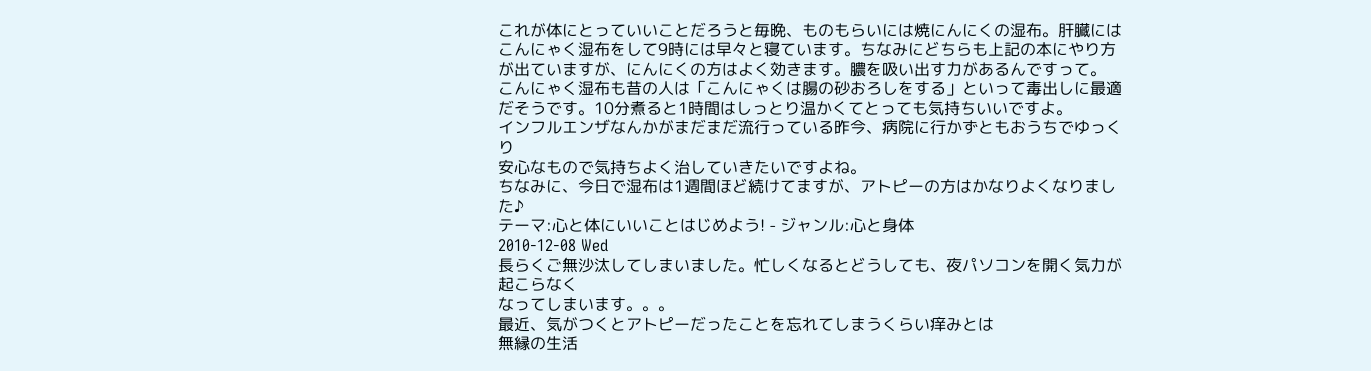これが体にとっていいことだろうと毎晩、ものもらいには焼にんにくの湿布。肝臓には
こんにゃく湿布をして9時には早々と寝ています。ちなみにどちらも上記の本にやり方
が出ていますが、にんにくの方はよく効きます。膿を吸い出す力があるんですって。
こんにゃく湿布も昔の人は「こんにゃくは腸の砂おろしをする」といって毒出しに最適
だそうです。10分煮ると1時間はしっとり温かくてとっても気持ちいいですよ。
インフルエンザなんかがまだまだ流行っている昨今、病院に行かずともおうちでゆっくり
安心なもので気持ちよく治していきたいですよね。
ちなみに、今日で湿布は1週間ほど続けてますが、アトピーの方はかなりよくなりました♪
テーマ:心と体にいいことはじめよう! - ジャンル:心と身体
2010-12-08 Wed
長らくご無沙汰してしまいました。忙しくなるとどうしても、夜パソコンを開く気力が起こらなく
なってしまいます。。。
最近、気がつくとアトピーだったことを忘れてしまうくらい痒みとは
無縁の生活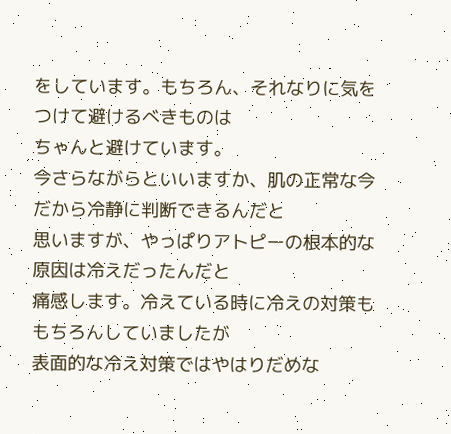をしています。もちろん、それなりに気をつけて避けるべきものは
ちゃんと避けています。
今さらながらといいますか、肌の正常な今だから冷静に判断できるんだと
思いますが、やっぱりアトピーの根本的な原因は冷えだったんだと
痛感します。冷えている時に冷えの対策ももちろんしていましたが
表面的な冷え対策ではやはりだめな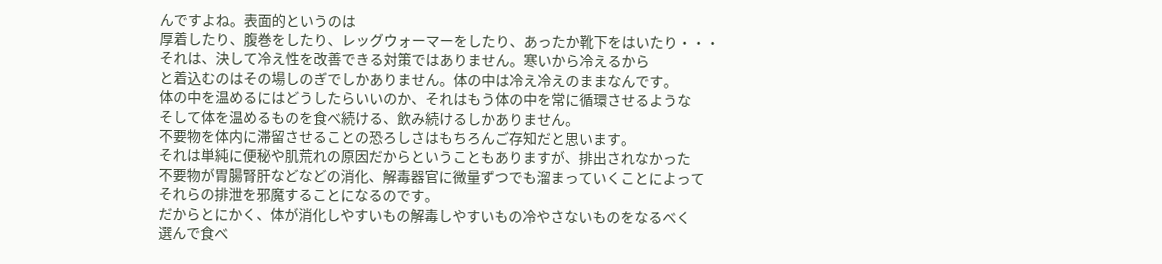んですよね。表面的というのは
厚着したり、腹巻をしたり、レッグウォーマーをしたり、あったか靴下をはいたり・・・
それは、決して冷え性を改善できる対策ではありません。寒いから冷えるから
と着込むのはその場しのぎでしかありません。体の中は冷え冷えのままなんです。
体の中を温めるにはどうしたらいいのか、それはもう体の中を常に循環させるような
そして体を温めるものを食べ続ける、飲み続けるしかありません。
不要物を体内に滞留させることの恐ろしさはもちろんご存知だと思います。
それは単純に便秘や肌荒れの原因だからということもありますが、排出されなかった
不要物が胃腸腎肝などなどの消化、解毒器官に微量ずつでも溜まっていくことによって
それらの排泄を邪魔することになるのです。
だからとにかく、体が消化しやすいもの解毒しやすいもの冷やさないものをなるべく
選んで食べ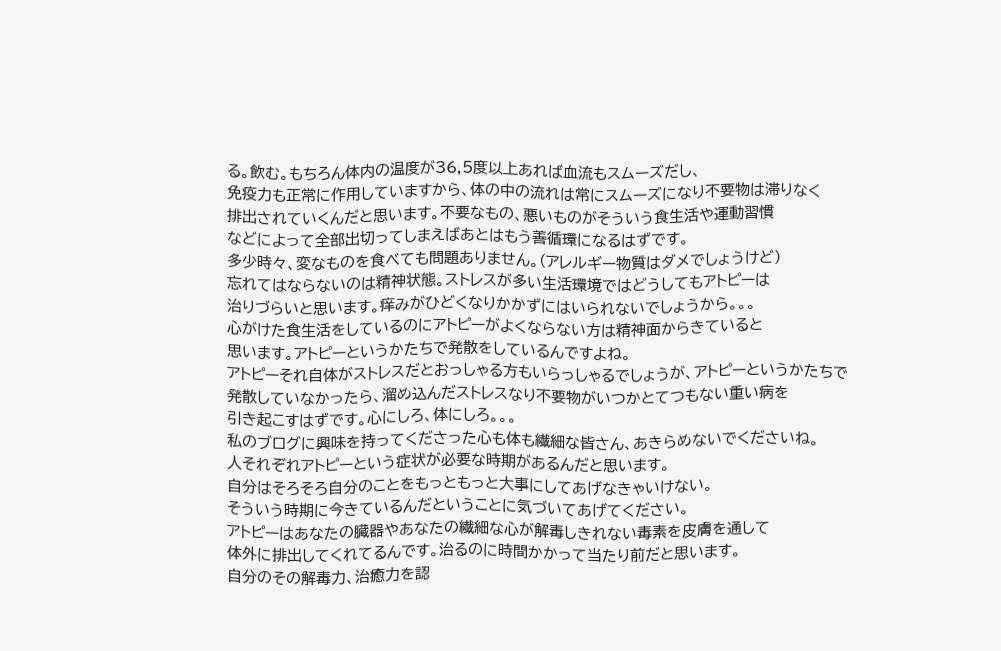る。飲む。もちろん体内の温度が36,5度以上あれば血流もスムーズだし、
免疫力も正常に作用していますから、体の中の流れは常にスムーズになり不要物は滞りなく
排出されていくんだと思います。不要なもの、悪いものがそういう食生活や運動習慣
などによって全部出切ってしまえばあとはもう善循環になるはずです。
多少時々、変なものを食べても問題ありません。(アレルギー物質はダメでしょうけど)
忘れてはならないのは精神状態。ストレスが多い生活環境ではどうしてもアトピーは
治りづらいと思います。痒みがひどくなりかかずにはいられないでしょうから。。。
心がけた食生活をしているのにアトピーがよくならない方は精神面からきていると
思います。アトピーというかたちで発散をしているんですよね。
アトピーそれ自体がストレスだとおっしゃる方もいらっしゃるでしょうが、アトピーというかたちで
発散していなかったら、溜め込んだストレスなり不要物がいつかとてつもない重い病を
引き起こすはずです。心にしろ、体にしろ。。。
私のブログに興味を持ってくださった心も体も繊細な皆さん、あきらめないでくださいね。
人それぞれアトピーという症状が必要な時期があるんだと思います。
自分はそろそろ自分のことをもっともっと大事にしてあげなきゃいけない。
そういう時期に今きているんだということに気づいてあげてください。
アトピーはあなたの臓器やあなたの繊細な心が解毒しきれない毒素を皮膚を通して
体外に排出してくれてるんです。治るのに時間かかって当たり前だと思います。
自分のその解毒力、治癒力を認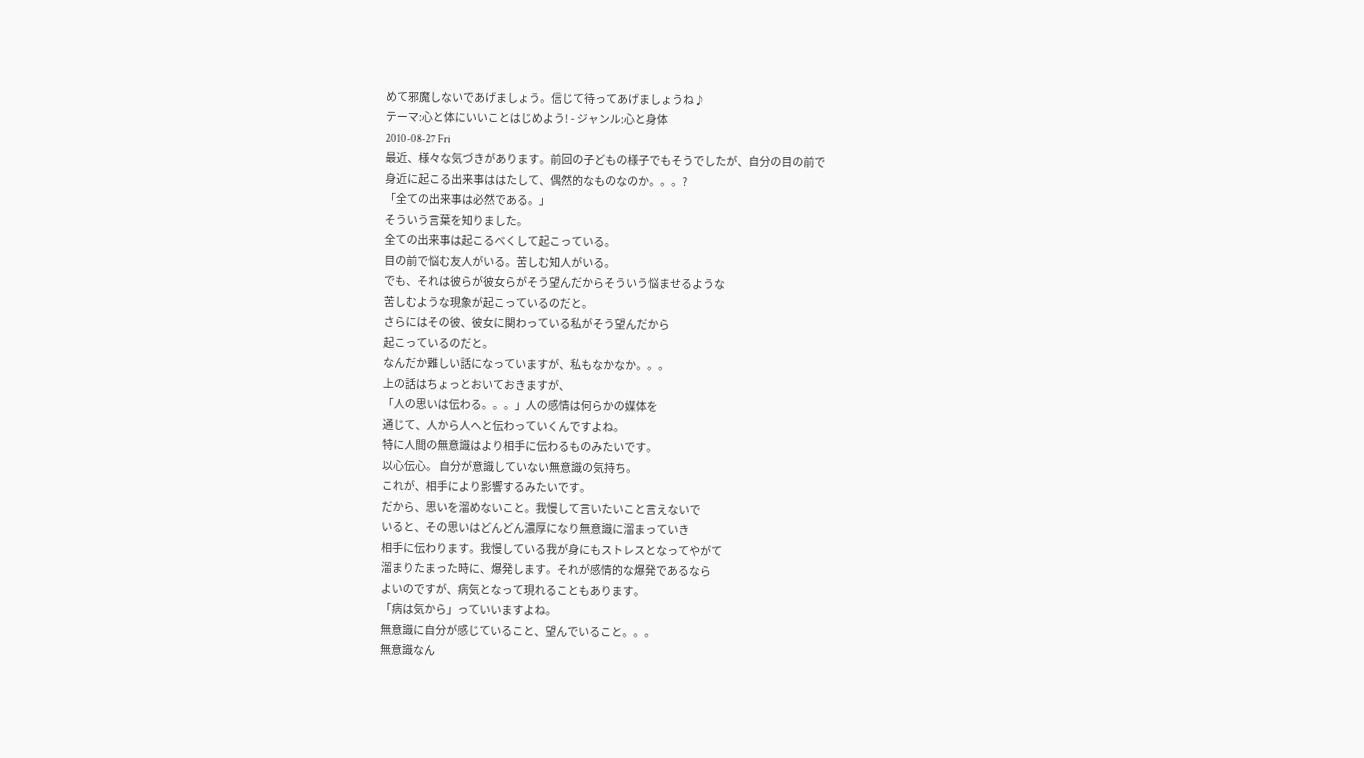めて邪魔しないであげましょう。信じて待ってあげましょうね♪
テーマ:心と体にいいことはじめよう! - ジャンル:心と身体
2010-08-27 Fri
最近、様々な気づきがあります。前回の子どもの様子でもそうでしたが、自分の目の前で
身近に起こる出来事ははたして、偶然的なものなのか。。。?
「全ての出来事は必然である。」
そういう言葉を知りました。
全ての出来事は起こるべくして起こっている。
目の前で悩む友人がいる。苦しむ知人がいる。
でも、それは彼らが彼女らがそう望んだからそういう悩ませるような
苦しむような現象が起こっているのだと。
さらにはその彼、彼女に関わっている私がそう望んだから
起こっているのだと。
なんだか難しい話になっていますが、私もなかなか。。。
上の話はちょっとおいておきますが、
「人の思いは伝わる。。。」人の感情は何らかの媒体を
通じて、人から人へと伝わっていくんですよね。
特に人間の無意識はより相手に伝わるものみたいです。
以心伝心。 自分が意識していない無意識の気持ち。
これが、相手により影響するみたいです。
だから、思いを溜めないこと。我慢して言いたいこと言えないで
いると、その思いはどんどん濃厚になり無意識に溜まっていき
相手に伝わります。我慢している我が身にもストレスとなってやがて
溜まりたまった時に、爆発します。それが感情的な爆発であるなら
よいのですが、病気となって現れることもあります。
「病は気から」っていいますよね。
無意識に自分が感じていること、望んでいること。。。
無意識なん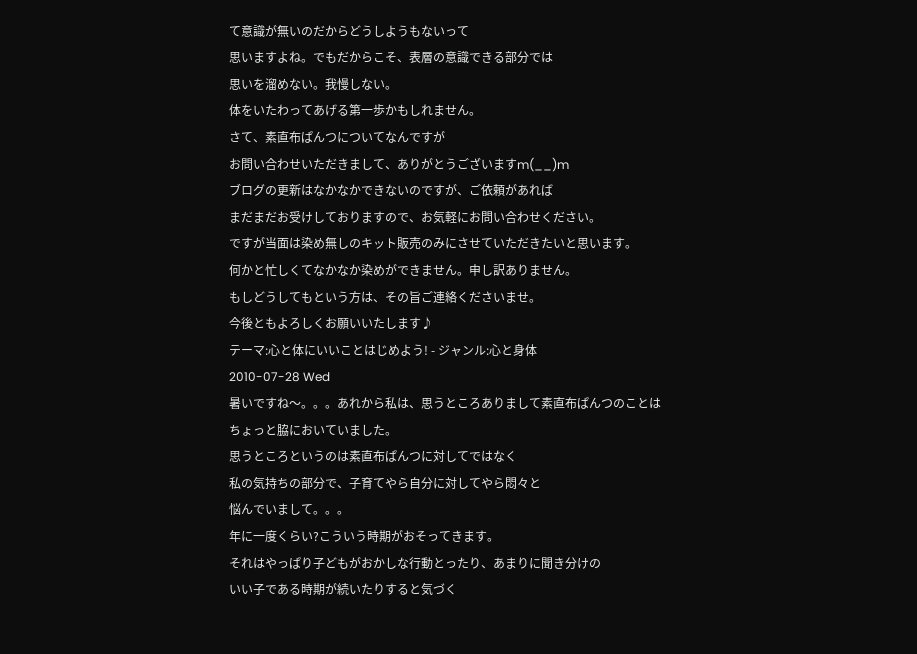て意識が無いのだからどうしようもないって
思いますよね。でもだからこそ、表層の意識できる部分では
思いを溜めない。我慢しない。
体をいたわってあげる第一歩かもしれません。
さて、素直布ぱんつについてなんですが
お問い合わせいただきまして、ありがとうございますm(__)m
ブログの更新はなかなかできないのですが、ご依頼があれば
まだまだお受けしておりますので、お気軽にお問い合わせください。
ですが当面は染め無しのキット販売のみにさせていただきたいと思います。
何かと忙しくてなかなか染めができません。申し訳ありません。
もしどうしてもという方は、その旨ご連絡くださいませ。
今後ともよろしくお願いいたします♪
テーマ:心と体にいいことはじめよう! - ジャンル:心と身体
2010-07-28 Wed
暑いですね〜。。。あれから私は、思うところありまして素直布ぱんつのことは
ちょっと脇においていました。
思うところというのは素直布ぱんつに対してではなく
私の気持ちの部分で、子育てやら自分に対してやら悶々と
悩んでいまして。。。
年に一度くらい?こういう時期がおそってきます。
それはやっぱり子どもがおかしな行動とったり、あまりに聞き分けの
いい子である時期が続いたりすると気づく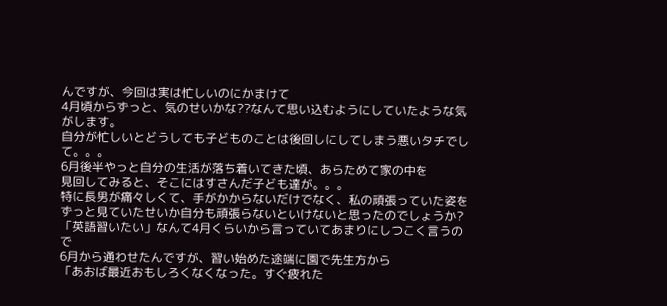んですが、今回は実は忙しいのにかまけて
4月頃からずっと、気のせいかな??なんて思い込むようにしていたような気がします。
自分が忙しいとどうしても子どものことは後回しにしてしまう悪いタチでして。。。
6月後半やっと自分の生活が落ち着いてきた頃、あらためて家の中を
見回してみると、そこにはすさんだ子ども達が。。。
特に長男が痛々しくて、手がかからないだけでなく、私の頑張っていた姿を
ずっと見ていたせいか自分も頑張らないといけないと思ったのでしょうか?
「英語習いたい」なんて4月くらいから言っていてあまりにしつこく言うので
6月から通わせたんですが、習い始めた途端に園で先生方から
「あおば最近おもしろくなくなった。すぐ疲れた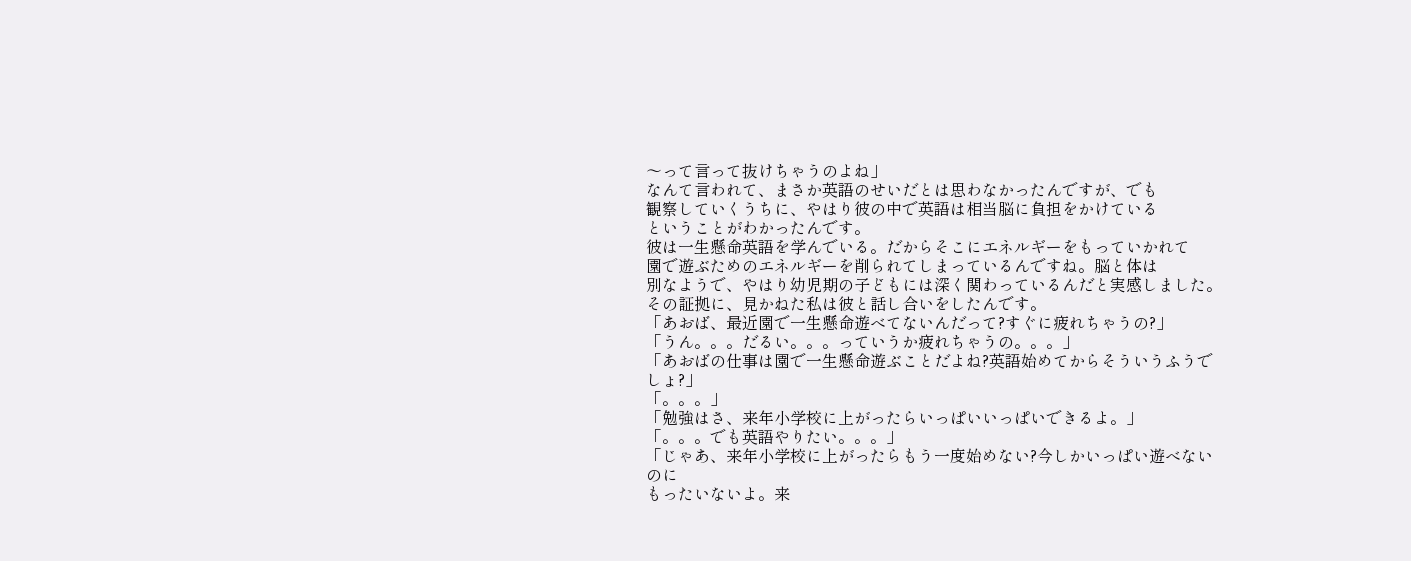〜って言って抜けちゃうのよね」
なんて言われて、まさか英語のせいだとは思わなかったんですが、でも
観察していくうちに、やはり彼の中で英語は相当脳に負担をかけている
ということがわかったんです。
彼は一生懸命英語を学んでいる。だからそこにエネルギーをもっていかれて
園で遊ぶためのエネルギーを削られてしまっているんですね。脳と体は
別なようで、やはり幼児期の子どもには深く関わっているんだと実感しました。
その証拠に、見かねた私は彼と話し合いをしたんです。
「あおば、最近園で一生懸命遊べてないんだって?すぐに疲れちゃうの?」
「うん。。。だるい。。。っていうか疲れちゃうの。。。」
「あおばの仕事は園で一生懸命遊ぶことだよね?英語始めてからそういうふうでしょ?」
「。。。」
「勉強はさ、来年小学校に上がったらいっぱいいっぱいできるよ。」
「。。。でも英語やりたい。。。」
「じゃあ、来年小学校に上がったらもう一度始めない?今しかいっぱい遊べないのに
もったいないよ。来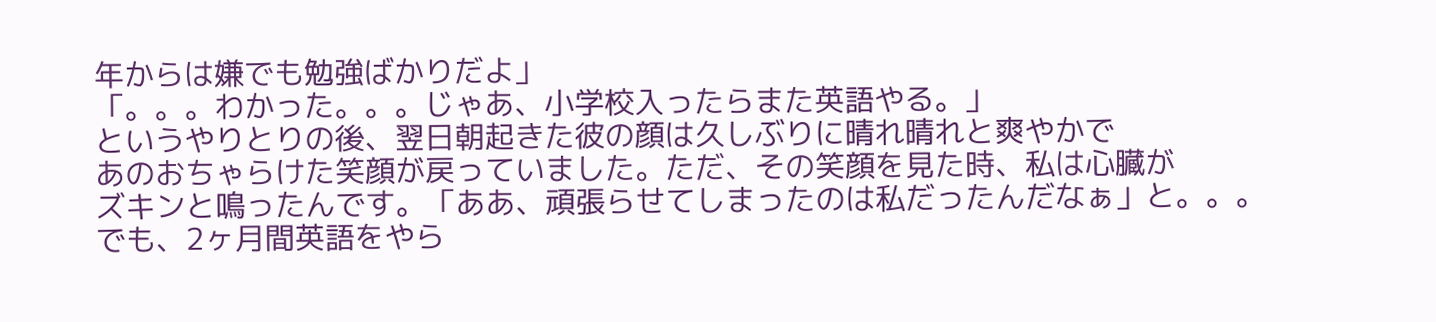年からは嫌でも勉強ばかりだよ」
「。。。わかった。。。じゃあ、小学校入ったらまた英語やる。」
というやりとりの後、翌日朝起きた彼の顔は久しぶりに晴れ晴れと爽やかで
あのおちゃらけた笑顔が戻っていました。ただ、その笑顔を見た時、私は心臓が
ズキンと鳴ったんです。「ああ、頑張らせてしまったのは私だったんだなぁ」と。。。
でも、2ヶ月間英語をやら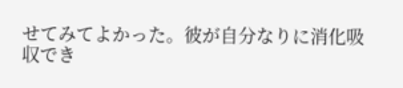せてみてよかった。彼が自分なりに消化吸収でき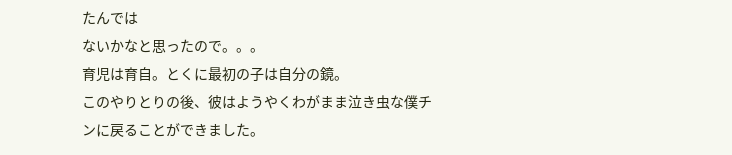たんでは
ないかなと思ったので。。。
育児は育自。とくに最初の子は自分の鏡。
このやりとりの後、彼はようやくわがまま泣き虫な僕チンに戻ることができました。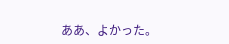ああ、よかった。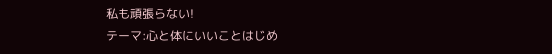私も頑張らない!
テーマ:心と体にいいことはじめ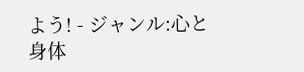よう! - ジャンル:心と身体